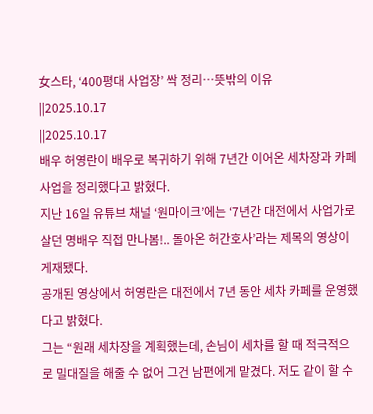女스타, ‘400평대 사업장’ 싹 정리…뜻밖의 이유
||2025.10.17
||2025.10.17
배우 허영란이 배우로 복귀하기 위해 7년간 이어온 세차장과 카페 사업을 정리했다고 밝혔다.
지난 16일 유튜브 채널 ‘원마이크’에는 ‘7년간 대전에서 사업가로 살던 명배우 직접 만나봄!.. 돌아온 허간호사’라는 제목의 영상이 게재됐다.
공개된 영상에서 허영란은 대전에서 7년 동안 세차 카페를 운영했다고 밝혔다.
그는 “원래 세차장을 계획했는데, 손님이 세차를 할 때 적극적으로 밀대질을 해줄 수 없어 그건 남편에게 맡겼다. 저도 같이 할 수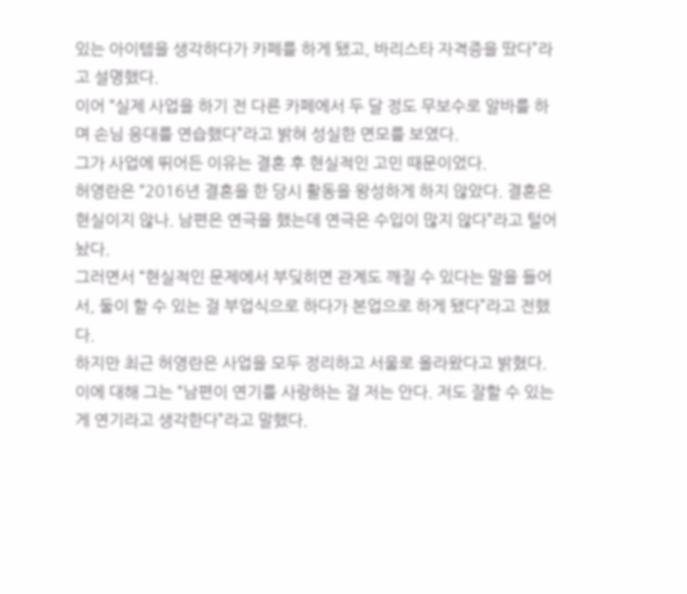있는 아이템을 생각하다가 카페를 하게 됐고, 바리스타 자격증을 땄다”라고 설명했다.
이어 “실제 사업을 하기 전 다른 카페에서 두 달 정도 무보수로 알바를 하며 손님 응대를 연습했다”라고 밝혀 성실한 면모를 보였다.
그가 사업에 뛰어든 이유는 결혼 후 현실적인 고민 때문이었다.
허영란은 “2016년 결혼을 한 당시 활동을 왕성하게 하지 않았다. 결혼은 현실이지 않나. 남편은 연극을 했는데 연극은 수입이 많지 않다”라고 털어놨다.
그러면서 “현실적인 문제에서 부딪히면 관계도 깨질 수 있다는 말을 들어서, 둘이 할 수 있는 걸 부업식으로 하다가 본업으로 하게 됐다”라고 전했다.
하지만 최근 허영란은 사업을 모두 정리하고 서울로 올라왔다고 밝혔다.
이에 대해 그는 “남편이 연기를 사랑하는 걸 저는 안다. 저도 잘할 수 있는 게 연기라고 생각한다”라고 말했다.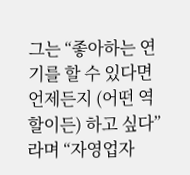그는 “좋아하는 연기를 할 수 있다면 언제든지 (어떤 역할이든) 하고 싶다”라며 “자영업자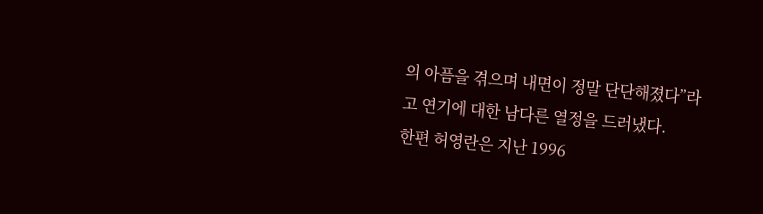의 아픔을 겪으며 내면이 정말 단단해졌다”라고 연기에 대한 남다른 열정을 드러냈다.
한편 허영란은 지난 1996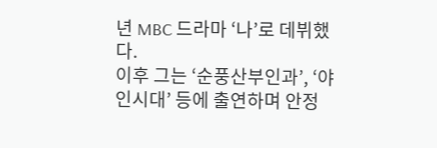년 MBC 드라마 ‘나’로 데뷔했다.
이후 그는 ‘순풍산부인과’, ‘야인시대’ 등에 출연하며 안정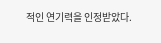적인 연기력을 인정받았다.